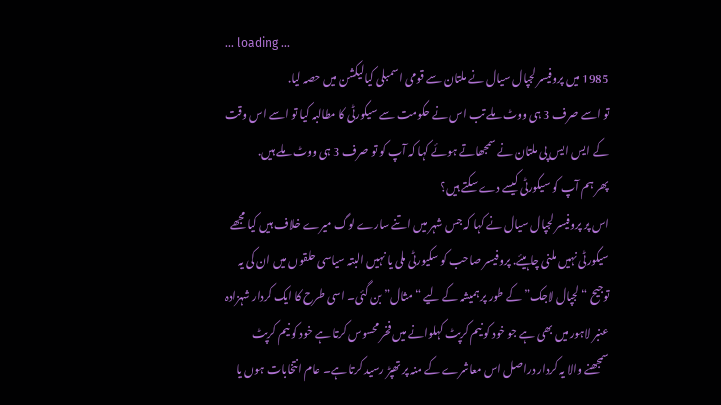... loading ...
1985 میں پروفیسر لجپال سیال نے ملتان سے قومی اسمبلی کیالیکشن میں حصہ لیا.
تو اسے صرف 3 ہی ووٹ ملے تب اس نے حکومت سے سیکورٹی کا مطالبہ کیا تو اسے اس وقت کے ایس ایس پی ملتان نے سمجھاتے ہوئے کہا کہ آپ کو تو صرف 3 ہی ووٹ ملے ہیں.
پھر ہم آپ کو سیکورٹی کیسے دے سکتے ہیں؟
اس پر پروفیسر لجپال سیال نے کہا کہ جس شہر میں اتنے سارے لوگ میرے خلاف ہیں کیا مجھے سیکورٹی نہیں ملنی چاہیئے. پروفیسر صاحب کو سکیورٹی ملی یا نہیں البتہ سیاسی حلقوں میں ان کی یہ توجیح “لجپال لاجک” کے طور پر ہمیشہ کے لیے “مثال” بن گئی۔ اسی طرح کا ایک کردار شہزادہ عنبر لاہور میں بھی ہے جو خود کو نیم کرپٹ کہلوانے میں فخر محسوس کرتا ہے خود کو نیم کرپٹ سمجھنے والا یہ کردار دراصل اس معاشرے کے منہ پر تھپڑ رسید کرتا ہے۔ عام انتخابات ہوں یا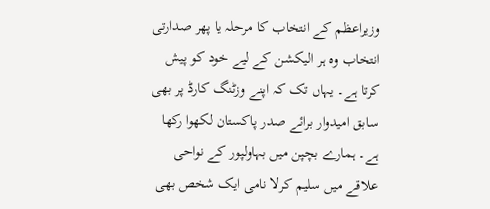وزیراعظم کے انتخاب کا مرحلہ یا پھر صدارتی انتخاب وہ ہر الیکشن کے لیے خود کو پیش کرتا ہے۔ یہاں تک کہ اپنے وزٹنگ کارڈ پر بھی سابق امیدوار برائے صدر پاکستان لکھوا رکھا ہے۔ ہمارے بچپن میں بہاولپور کے نواحی علاقے میں سلیم کرلا نامی ایک شخص بھی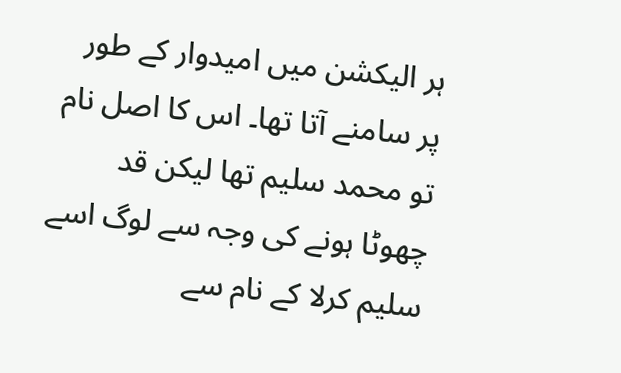ہر الیکشن میں امیدوار کے طور پر سامنے آتا تھا۔ اس کا اصل نام تو محمد سلیم تھا لیکن قد چھوٹا ہونے کی وجہ سے لوگ اسے سلیم کرلا کے نام سے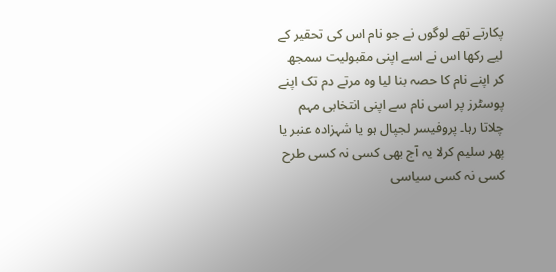پکارتے تھے لوگوں نے جو نام اس کی تحقیر کے لیے رکھا اس نے اسے اپنی مقبولیت سمجھ کر اپنے نام کا حصہ بنا لیا وہ مرتے دم تک اپنے پوسٹرز پر اسی نام سے اپنی انتخابی مہم چلاتا رہا۔ پروفیسر لجپال ہو یا شہزادہ عنبر یا پھر سلیم کرلا یہ آج بھی کسی نہ کسی طرح کسی نہ کسی سیاسی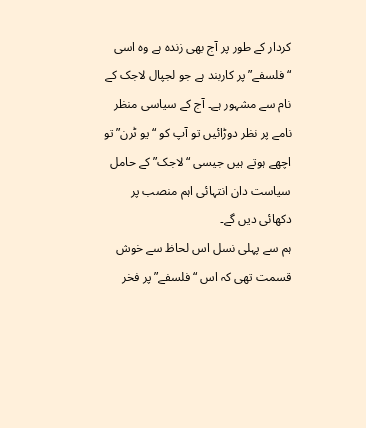کردار کے طور پر آج بھی زندہ ہے وہ اسی “فلسفے” پر کاربند ہے جو لجپال لاجک کے نام سے مشہور ہے۔ آج کے سیاسی منظر نامے پر نظر دوڑائیں تو آپ کو “یو ٹرن” تو اچھے ہوتے ہیں جیسی “لاجک” کے حامل سیاست دان انتہائی اہم منصب پر دکھائی دیں گے۔
ہم سے پہلی نسل اس لحاظ سے خوش قسمت تھی کہ اس “فلسفے” پر فخر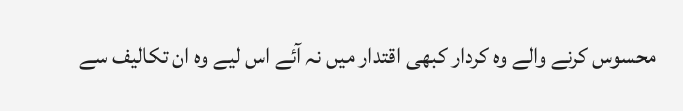محسوس کرنے والے وہ کردار کبھی اقتدار میں نہ آئے اس لیے وہ ان تکالیف سے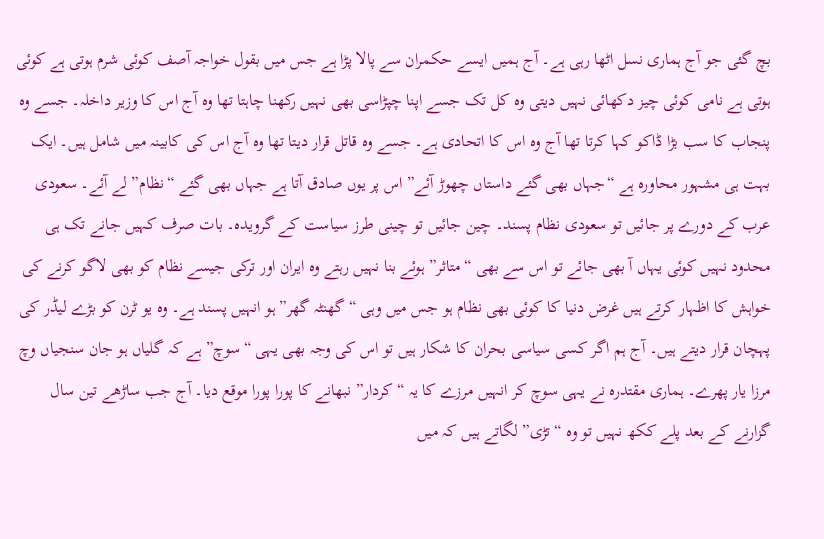بچ گئی جو آج ہماری نسل اٹھا رہی ہے۔ آج ہمیں ایسے حکمران سے پالا پڑا ہے جس میں بقول خواجہ آصف کوئی شرم ہوتی ہے کوئی ہوتی ہے نامی کوئی چیز دکھائی نہیں دیتی وہ کل تک جسے اپنا چپڑاسی بھی نہیں رکھنا چاہتا تھا وہ آج اس کا وزیر داخلہ۔ جسے وہ پنجاب کا سب بڑا ڈاکو کہا کرتا تھا آج وہ اس کا اتحادی ہے۔ جسے وہ قاتل قرار دیتا تھا وہ آج اس کی کابینہ میں شامل ہیں۔ ایک بہت ہی مشہور محاورہ ہے “جہاں بھی گئے داستاں چھوڑ آئے” اس پر یوں صادق آتا ہے جہاں بھی گئے “نظام” لے آئے۔ سعودی عرب کے دورے پر جائیں تو سعودی نظام پسند۔ چین جائیں تو چینی طرز سیاست کے گرویدہ۔ بات صرف کہیں جانے تک ہی محدود نہیں کوئی یہاں آ بھی جائے تو اس سے بھی “متاثر” ہوئے بنا نہیں رہتے وہ ایران اور ترکی جیسے نظام کو بھی لاگو کرنے کی خواہش کا اظہار کرتے ہیں غرض دنیا کا کوئی بھی نظام ہو جس میں وہی “گھنٹہ گھر” ہو انہیں پسند ہے۔ وہ یو ٹرن کو بڑے لیڈر کی پہچان قرار دیتے ہیں۔ آج ہم اگر کسی سیاسی بحران کا شکار ہیں تو اس کی وجہ بھی یہی “سوچ” ہے کہ گلیاں ہو جان سنجیاں وچ مرزا یار پھرے۔ ہماری مقتدرہ نے یہی سوچ کر انہیں مرزے کا یہ “کردار” نبھانے کا پورا پورا موقع دیا۔ آج جب ساڑھے تین سال گزارنے کے بعد پلے ککھ نہیں تو وہ “تڑی” لگاتے ہیں کہ میں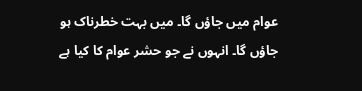عوام میں جاؤں گا۔ میں بہت خطرناک ہو جاؤں گا۔ انہوں نے جو حشر عوام کا کیا ہے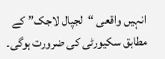انہیں واقعی “لجپال لاجک” کے مطابق سکیورٹی کی ضرورت ہوگی۔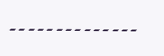۔۔۔۔۔۔۔۔۔۔۔۔۔۔